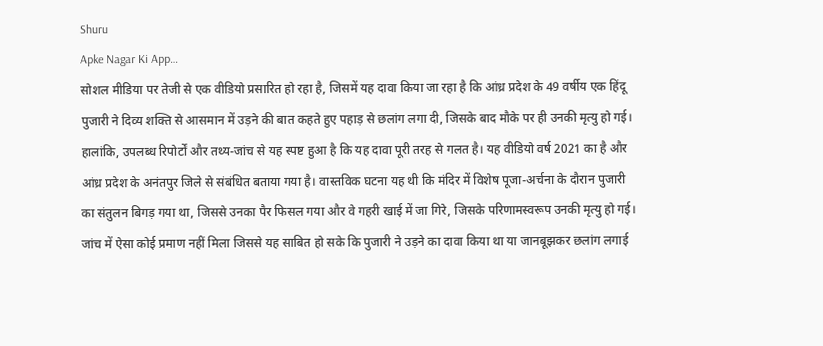Shuru
Apke Nagar Ki App…
सोशल मीडिया पर तेजी से एक वीडियो प्रसारित हो रहा है, जिसमें यह दावा किया जा रहा है कि आंध्र प्रदेश के 49 वर्षीय एक हिंदू पुजारी ने दिव्य शक्ति से आसमान में उड़ने की बात कहते हुए पहाड़ से छलांग लगा दी, जिसके बाद मौके पर ही उनकी मृत्यु हो गई। हालांकि, उपलब्ध रिपोर्टों और तथ्य-जांच से यह स्पष्ट हुआ है कि यह दावा पूरी तरह से गलत है। यह वीडियो वर्ष 2021 का है और आंध्र प्रदेश के अनंतपुर जिले से संबंधित बताया गया है। वास्तविक घटना यह थी कि मंदिर में विशेष पूजा-अर्चना के दौरान पुजारी का संतुलन बिगड़ गया था, जिससे उनका पैर फिसल गया और वे गहरी खाई में जा गिरे, जिसके परिणामस्वरूप उनकी मृत्यु हो गई। जांच में ऐसा कोई प्रमाण नहीं मिला जिससे यह साबित हो सके कि पुजारी ने उड़ने का दावा किया था या जानबूझकर छलांग लगाई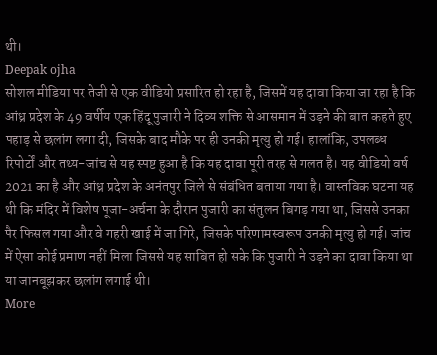थी।
Deepak ojha
सोशल मीडिया पर तेजी से एक वीडियो प्रसारित हो रहा है, जिसमें यह दावा किया जा रहा है कि आंध्र प्रदेश के 49 वर्षीय एक हिंदू पुजारी ने दिव्य शक्ति से आसमान में उड़ने की बात कहते हुए पहाड़ से छलांग लगा दी, जिसके बाद मौके पर ही उनकी मृत्यु हो गई। हालांकि, उपलब्ध रिपोर्टों और तथ्य-जांच से यह स्पष्ट हुआ है कि यह दावा पूरी तरह से गलत है। यह वीडियो वर्ष 2021 का है और आंध्र प्रदेश के अनंतपुर जिले से संबंधित बताया गया है। वास्तविक घटना यह थी कि मंदिर में विशेष पूजा-अर्चना के दौरान पुजारी का संतुलन बिगड़ गया था, जिससे उनका पैर फिसल गया और वे गहरी खाई में जा गिरे, जिसके परिणामस्वरूप उनकी मृत्यु हो गई। जांच में ऐसा कोई प्रमाण नहीं मिला जिससे यह साबित हो सके कि पुजारी ने उड़ने का दावा किया था या जानबूझकर छलांग लगाई थी।
More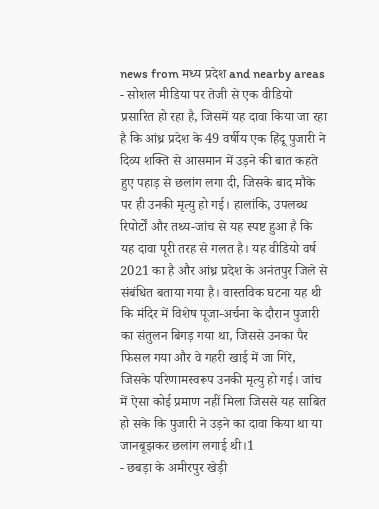news from मध्य प्रदेश and nearby areas
- सोशल मीडिया पर तेजी से एक वीडियो प्रसारित हो रहा है, जिसमें यह दावा किया जा रहा है कि आंध्र प्रदेश के 49 वर्षीय एक हिंदू पुजारी ने दिव्य शक्ति से आसमान में उड़ने की बात कहते हुए पहाड़ से छलांग लगा दी, जिसके बाद मौके पर ही उनकी मृत्यु हो गई। हालांकि, उपलब्ध रिपोर्टों और तथ्य-जांच से यह स्पष्ट हुआ है कि यह दावा पूरी तरह से गलत है। यह वीडियो वर्ष 2021 का है और आंध्र प्रदेश के अनंतपुर जिले से संबंधित बताया गया है। वास्तविक घटना यह थी कि मंदिर में विशेष पूजा-अर्चना के दौरान पुजारी का संतुलन बिगड़ गया था, जिससे उनका पैर फिसल गया और वे गहरी खाई में जा गिरे, जिसके परिणामस्वरूप उनकी मृत्यु हो गई। जांच में ऐसा कोई प्रमाण नहीं मिला जिससे यह साबित हो सके कि पुजारी ने उड़ने का दावा किया था या जानबूझकर छलांग लगाई थी।1
- छबड़ा के अमीरपुर खेड़ी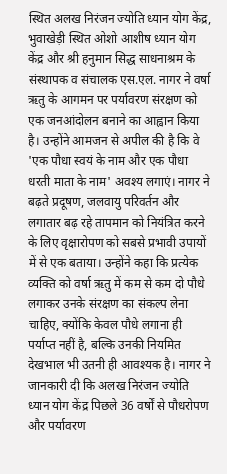स्थित अलख निरंजन ज्योति ध्यान योग केंद्र, भुवाखेड़ी स्थित ओशो आशीष ध्यान योग केंद्र और श्री हनुमान सिद्ध साधनाश्रम के संस्थापक व संचालक एस.एल. नागर ने वर्षा ऋतु के आगमन पर पर्यावरण संरक्षण को एक जनआंदोलन बनाने का आह्वान किया है। उन्होंने आमजन से अपील की है कि वे 'एक पौधा स्वयं के नाम और एक पौधा धरती माता के नाम' अवश्य लगाएं। नागर ने बढ़ते प्रदूषण, जलवायु परिवर्तन और लगातार बढ़ रहे तापमान को नियंत्रित करने के लिए वृक्षारोपण को सबसे प्रभावी उपायों में से एक बताया। उन्होंने कहा कि प्रत्येक व्यक्ति को वर्षा ऋतु में कम से कम दो पौधे लगाकर उनके संरक्षण का संकल्प लेना चाहिए, क्योंकि केवल पौधे लगाना ही पर्याप्त नहीं है, बल्कि उनकी नियमित देखभाल भी उतनी ही आवश्यक है। नागर ने जानकारी दी कि अलख निरंजन ज्योति ध्यान योग केंद्र पिछले 36 वर्षों से पौधरोपण और पर्यावरण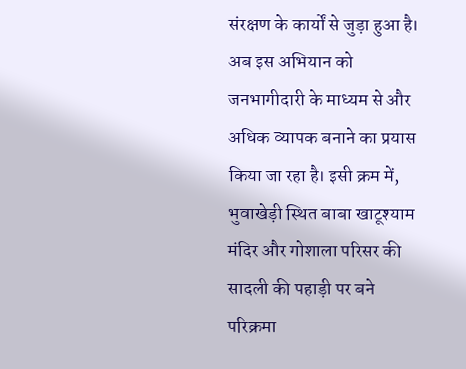संरक्षण के कार्यों से जुड़ा हुआ है। अब इस अभियान को जनभागीदारी के माध्यम से और अधिक व्यापक बनाने का प्रयास किया जा रहा है। इसी क्रम में, भुवाखेड़ी स्थित बाबा खाटूश्याम मंदिर और गोशाला परिसर की सादली की पहाड़ी पर बने परिक्रमा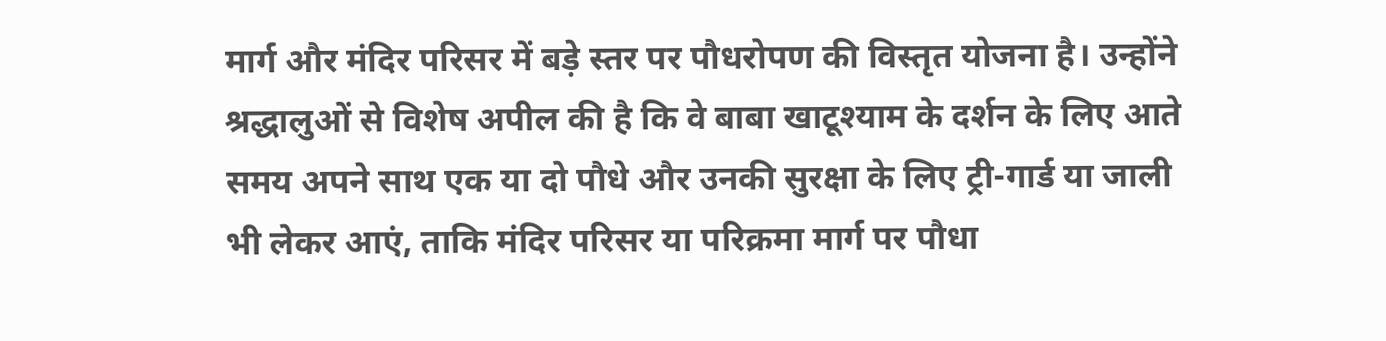मार्ग और मंदिर परिसर में बड़े स्तर पर पौधरोपण की विस्तृत योजना है। उन्होंने श्रद्धालुओं से विशेष अपील की है कि वे बाबा खाटूश्याम के दर्शन के लिए आते समय अपने साथ एक या दो पौधे और उनकी सुरक्षा के लिए ट्री-गार्ड या जाली भी लेकर आएं, ताकि मंदिर परिसर या परिक्रमा मार्ग पर पौधा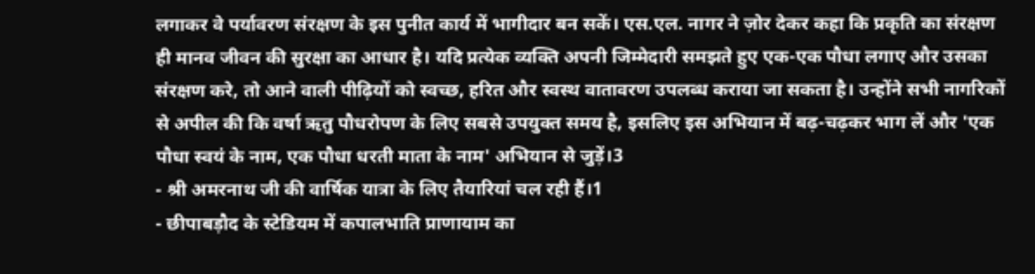लगाकर वे पर्यावरण संरक्षण के इस पुनीत कार्य में भागीदार बन सकें। एस.एल. नागर ने ज़ोर देकर कहा कि प्रकृति का संरक्षण ही मानव जीवन की सुरक्षा का आधार है। यदि प्रत्येक व्यक्ति अपनी जिम्मेदारी समझते हुए एक-एक पौधा लगाए और उसका संरक्षण करे, तो आने वाली पीढ़ियों को स्वच्छ, हरित और स्वस्थ वातावरण उपलब्ध कराया जा सकता है। उन्होंने सभी नागरिकों से अपील की कि वर्षा ऋतु पौधरोपण के लिए सबसे उपयुक्त समय है, इसलिए इस अभियान में बढ़-चढ़कर भाग लें और 'एक पौधा स्वयं के नाम, एक पौधा धरती माता के नाम' अभियान से जुड़ें।3
- श्री अमरनाथ जी की वार्षिक यात्रा के लिए तैयारियां चल रही हैं।1
- छीपाबड़ौद के स्टेडियम में कपालभाति प्राणायाम का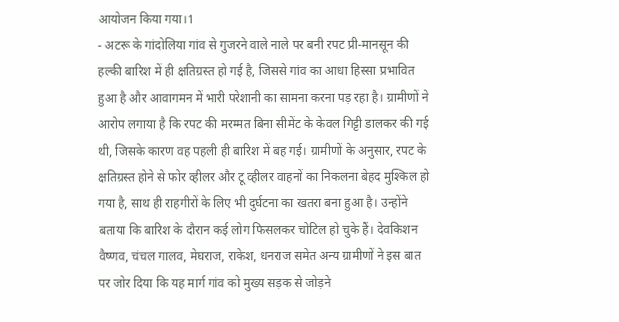आयोजन किया गया।1
- अटरू के गांदोलिया गांव से गुजरने वाले नाले पर बनी रपट प्री-मानसून की हल्की बारिश में ही क्षतिग्रस्त हो गई है, जिससे गांव का आधा हिस्सा प्रभावित हुआ है और आवागमन में भारी परेशानी का सामना करना पड़ रहा है। ग्रामीणों ने आरोप लगाया है कि रपट की मरम्मत बिना सीमेंट के केवल गिट्टी डालकर की गई थी, जिसके कारण वह पहली ही बारिश में बह गई। ग्रामीणों के अनुसार, रपट के क्षतिग्रस्त होने से फोर व्हीलर और टू व्हीलर वाहनों का निकलना बेहद मुश्किल हो गया है, साथ ही राहगीरों के लिए भी दुर्घटना का खतरा बना हुआ है। उन्होंने बताया कि बारिश के दौरान कई लोग फिसलकर चोटिल हो चुके हैं। देवकिशन वैष्णव, चंचल गालव, मेघराज, राकेश, धनराज समेत अन्य ग्रामीणों ने इस बात पर जोर दिया कि यह मार्ग गांव को मुख्य सड़क से जोड़ने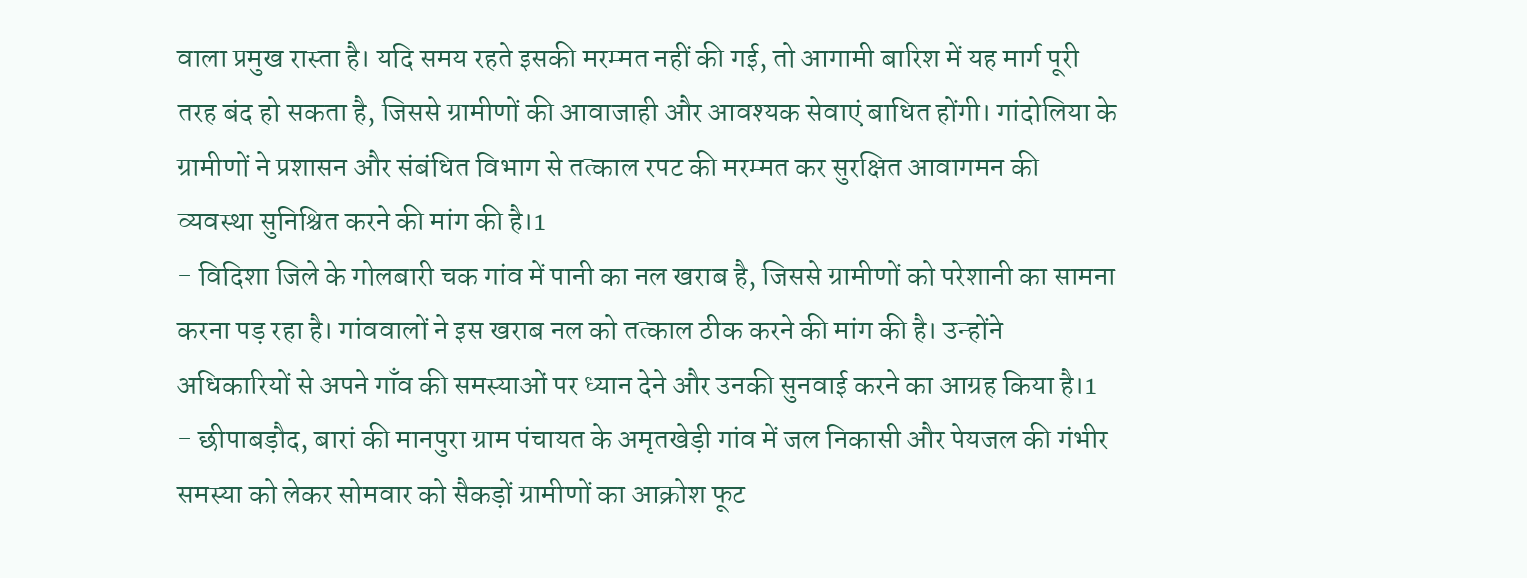वाला प्रमुख रास्ता है। यदि समय रहते इसकी मरम्मत नहीं की गई, तो आगामी बारिश में यह मार्ग पूरी तरह बंद हो सकता है, जिससे ग्रामीणों की आवाजाही और आवश्यक सेवाएं बाधित होंगी। गांदोलिया के ग्रामीणों ने प्रशासन और संबंधित विभाग से तत्काल रपट की मरम्मत कर सुरक्षित आवागमन की व्यवस्था सुनिश्चित करने की मांग की है।1
- विदिशा जिले के गोलबारी चक गांव में पानी का नल खराब है, जिससे ग्रामीणों को परेशानी का सामना करना पड़ रहा है। गांववालों ने इस खराब नल को तत्काल ठीक करने की मांग की है। उन्होंने अधिकारियों से अपने गाँव की समस्याओं पर ध्यान देने और उनकी सुनवाई करने का आग्रह किया है।1
- छीपाबड़ौद, बारां की मानपुरा ग्राम पंचायत के अमृतखेड़ी गांव में जल निकासी और पेयजल की गंभीर समस्या को लेकर सोमवार को सैकड़ों ग्रामीणों का आक्रोश फूट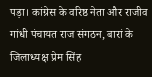पड़ा। कांग्रेस के वरिष्ठ नेता और राजीव गांधी पंचायत राज संगठन, बारां के जिलाध्यक्ष प्रेम सिंह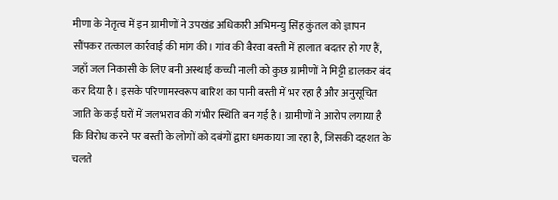मीणा के नेतृत्व में इन ग्रामीणों ने उपखंड अधिकारी अभिमन्यु सिंह कुंतल को ज्ञापन सौंपकर तत्काल कार्रवाई की मांग की। गांव की बैरवा बस्ती में हालात बदतर हो गए हैं, जहाँ जल निकासी के लिए बनी अस्थाई कच्ची नाली को कुछ ग्रामीणों ने मिट्टी डालकर बंद कर दिया है। इसके परिणामस्वरूप बारिश का पानी बस्ती में भर रहा है और अनुसूचित जाति के कई घरों में जलभराव की गंभीर स्थिति बन गई है। ग्रामीणों ने आरोप लगाया है कि विरोध करने पर बस्ती के लोगों को दबंगों द्वारा धमकाया जा रहा है, जिसकी दहशत के चलते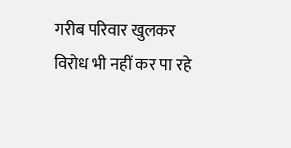गरीब परिवार खुलकर विरोध भी नहीं कर पा रहे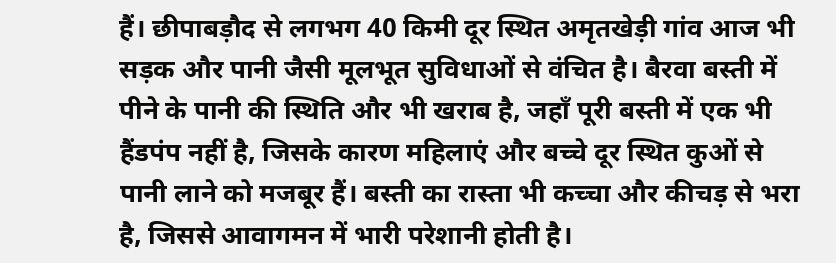हैं। छीपाबड़ौद से लगभग 40 किमी दूर स्थित अमृतखेड़ी गांव आज भी सड़क और पानी जैसी मूलभूत सुविधाओं से वंचित है। बैरवा बस्ती में पीने के पानी की स्थिति और भी खराब है, जहाँ पूरी बस्ती में एक भी हैंडपंप नहीं है, जिसके कारण महिलाएं और बच्चे दूर स्थित कुओं से पानी लाने को मजबूर हैं। बस्ती का रास्ता भी कच्चा और कीचड़ से भरा है, जिससे आवागमन में भारी परेशानी होती है।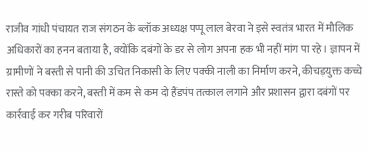राजीव गांधी पंचायत राज संगठन के ब्लॉक अध्यक्ष पप्पू लाल बेरवा ने इसे स्वतंत्र भारत में मौलिक अधिकारों का हनन बताया है, क्योंकि दबंगों के डर से लोग अपना हक भी नहीं मांग पा रहे। ज्ञापन में ग्रामीणों ने बस्ती से पानी की उचित निकासी के लिए पक्की नाली का निर्माण करने, कीचड़युक्त कच्चे रास्ते को पक्का करने, बस्ती में कम से कम दो हैंडपंप तत्काल लगाने और प्रशासन द्वारा दबंगों पर कार्रवाई कर गरीब परिवारों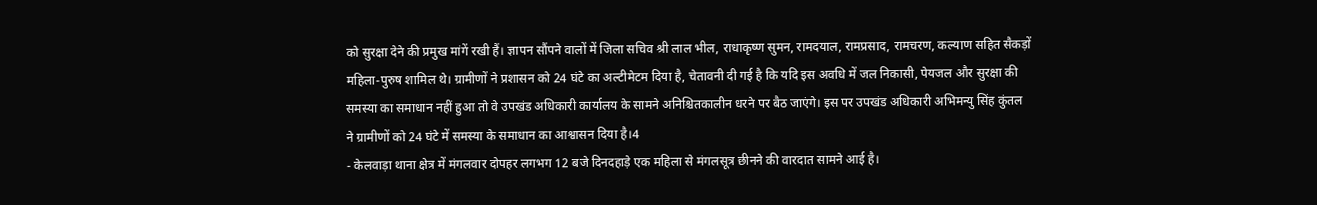को सुरक्षा देने की प्रमुख मांगें रखी हैं। ज्ञापन सौंपने वालों में जिला सचिव श्री लाल भील, राधाकृष्ण सुमन, रामदयाल, रामप्रसाद, रामचरण, कल्याण सहित सैकड़ों महिला-पुरुष शामिल थे। ग्रामीणों ने प्रशासन को 24 घंटे का अल्टीमेटम दिया है, चेतावनी दी गई है कि यदि इस अवधि में जल निकासी, पेयजल और सुरक्षा की समस्या का समाधान नहीं हुआ तो वे उपखंड अधिकारी कार्यालय के सामने अनिश्चितकालीन धरने पर बैठ जाएंगे। इस पर उपखंड अधिकारी अभिमन्यु सिंह कुंतल ने ग्रामीणों को 24 घंटे में समस्या के समाधान का आश्वासन दिया है।4
- केलवाड़ा थाना क्षेत्र में मंगलवार दोपहर लगभग 12 बजे दिनदहाड़े एक महिला से मंगलसूत्र छीनने की वारदात सामने आई है।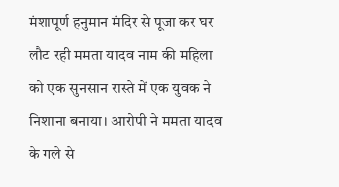मंशापूर्ण हनुमान मंदिर से पूजा कर घर लौट रही ममता यादव नाम की महिला को एक सुनसान रास्ते में एक युवक ने निशाना बनाया। आरोपी ने ममता यादव के गले से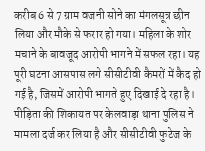करीब 6 से 7 ग्राम वजनी सोने का मंगलसूत्र छीन लिया और मौके से फरार हो गया। महिला के शोर मचाने के बावजूद आरोपी भागने में सफल रहा। यह पूरी घटना आसपास लगे सीसीटीवी कैमरों में कैद हो गई है, जिसमें आरोपी भागते हुए दिखाई दे रहा है। पीड़िता की शिकायत पर केलवाड़ा थाना पुलिस ने मामला दर्ज कर लिया है और सीसीटीवी फुटेज के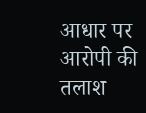आधार पर आरोपी की तलाश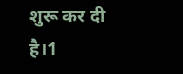शुरू कर दी है।1